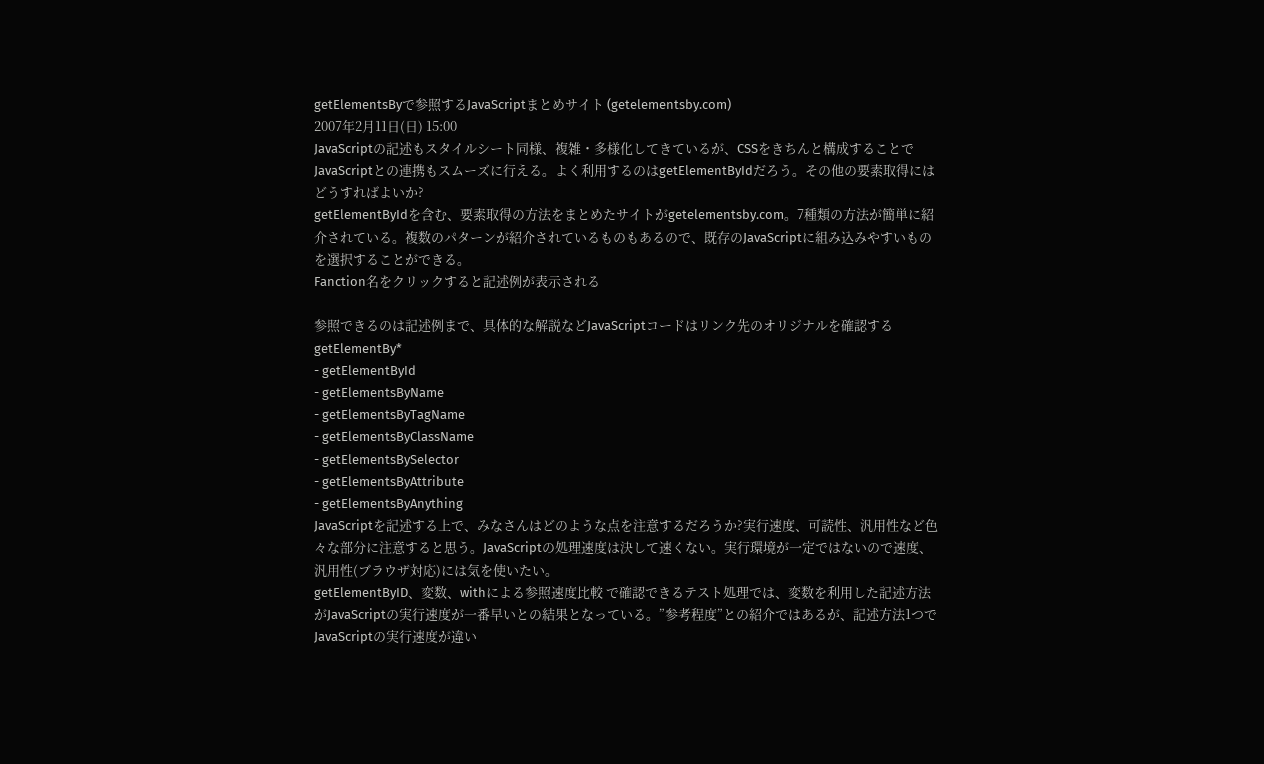getElementsByで参照するJavaScriptまとめサイト (getelementsby.com)
2007年2月11日(日) 15:00
JavaScriptの記述もスタイルシート同様、複雑・多様化してきているが、CSSをきちんと構成することでJavaScriptとの連携もスムーズに行える。よく利用するのはgetElementByIdだろう。その他の要素取得にはどうすればよいか?
getElementByIdを含む、要素取得の方法をまとめたサイトがgetelementsby.com。7種類の方法が簡単に紹介されている。複数のパターンが紹介されているものもあるので、既存のJavaScriptに組み込みやすいものを選択することができる。
Fanction名をクリックすると記述例が表示される

参照できるのは記述例まで、具体的な解説などJavaScriptコードはリンク先のオリジナルを確認する
getElementBy*
- getElementById
- getElementsByName
- getElementsByTagName
- getElementsByClassName
- getElementsBySelector
- getElementsByAttribute
- getElementsByAnything
JavaScriptを記述する上で、みなさんはどのような点を注意するだろうか?実行速度、可読性、汎用性など色々な部分に注意すると思う。JavaScriptの処理速度は決して速くない。実行環境が一定ではないので速度、汎用性(ブラウザ対応)には気を使いたい。
getElementByID、変数、withによる参照速度比較 で確認できるテスト処理では、変数を利用した記述方法がJavaScriptの実行速度が一番早いとの結果となっている。”参考程度”との紹介ではあるが、記述方法1つでJavaScriptの実行速度が違い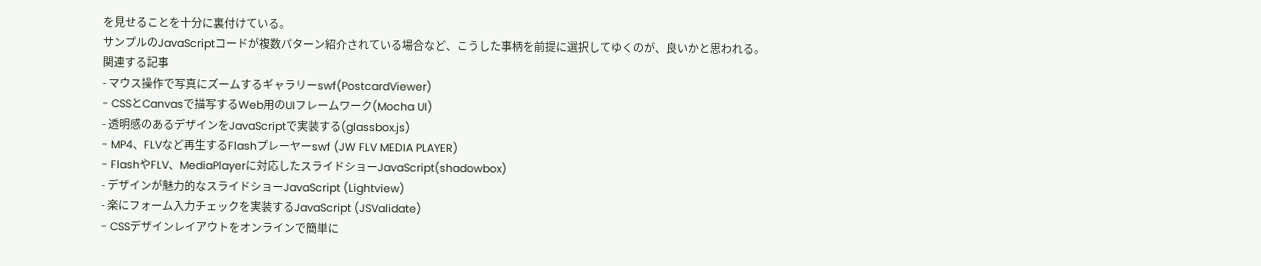を見せることを十分に裏付けている。
サンプルのJavaScriptコードが複数パターン紹介されている場合など、こうした事柄を前提に選択してゆくのが、良いかと思われる。
関連する記事
- マウス操作で写真にズームするギャラリーswf(PostcardViewer)
- CSSとCanvasで描写するWeb用のUIフレームワーク(Mocha UI)
- 透明感のあるデザインをJavaScriptで実装する(glassbox.js)
- MP4、FLVなど再生するFlashプレーヤーswf (JW FLV MEDIA PLAYER)
- FlashやFLV、MediaPlayerに対応したスライドショーJavaScript(shadowbox)
- デザインが魅力的なスライドショーJavaScript (Lightview)
- 楽にフォーム入力チェックを実装するJavaScript (JSValidate)
- CSSデザインレイアウトをオンラインで簡単に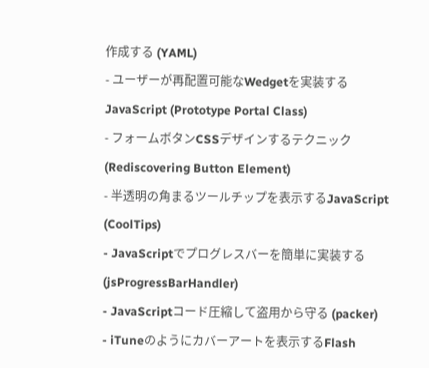作成する (YAML)
- ユーザーが再配置可能なWedgetを実装するJavaScript (Prototype Portal Class)
- フォームボタンCSSデザインするテクニック (Rediscovering Button Element)
- 半透明の角まるツールチップを表示するJavaScript (CoolTips)
- JavaScriptでプログレスバーを簡単に実装する (jsProgressBarHandler)
- JavaScriptコード圧縮して盗用から守る (packer)
- iTuneのようにカバーアートを表示するFlash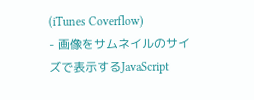(iTunes Coverflow)
- 画像をサムネイルのサイズで表示するJavaScript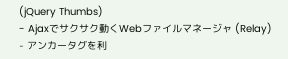(jQuery Thumbs)
- Ajaxでサクサク動くWebファイルマネージャ (Relay)
- アンカータグを利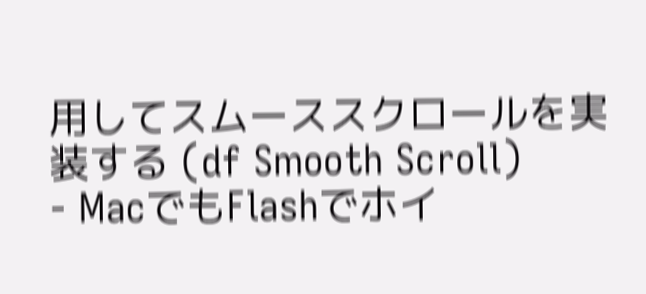用してスムーススクロールを実装する (df Smooth Scroll)
- MacでもFlashでホイ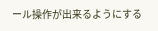ール操作が出来るようにする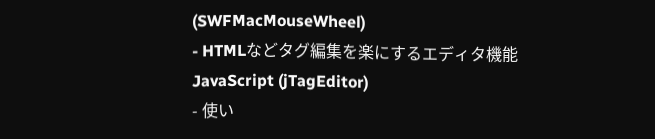(SWFMacMouseWheel)
- HTMLなどタグ編集を楽にするエディタ機能JavaScript (jTagEditor)
- 使い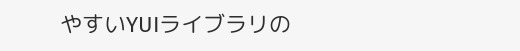やすいYUIライブラリの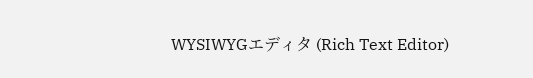WYSIWYGエディタ (Rich Text Editor)